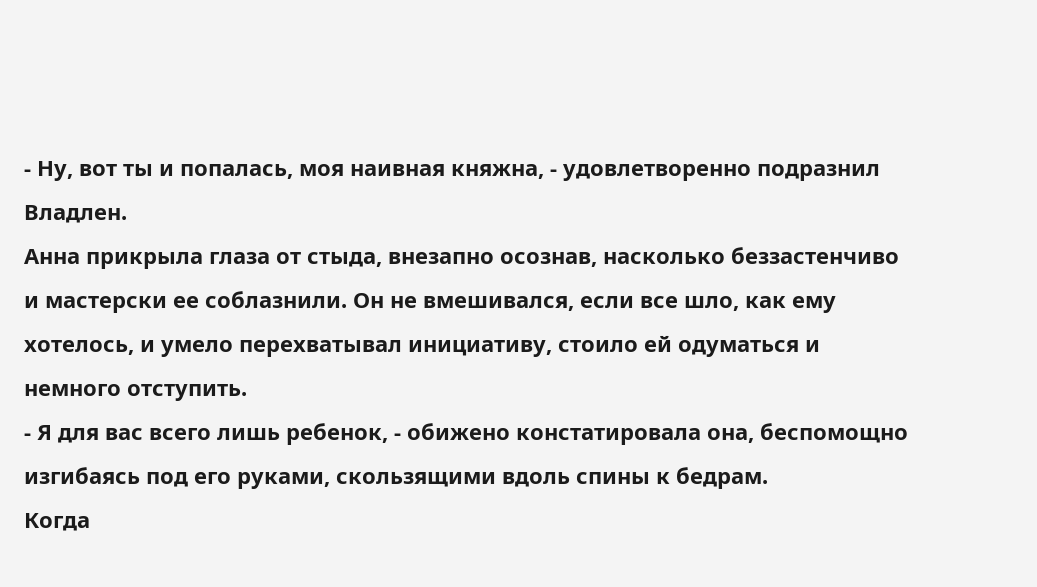- Ну, вот ты и попалась, моя наивная княжна, - удовлетворенно подразнил Владлен.
Анна прикрыла глаза от стыда, внезапно осознав, насколько беззастенчиво и мастерски ее соблазнили. Он не вмешивался, если все шло, как ему хотелось, и умело перехватывал инициативу, стоило ей одуматься и немного отступить.
- Я для вас всего лишь ребенок, - обижено констатировала она, беспомощно изгибаясь под его руками, скользящими вдоль спины к бедрам.
Когда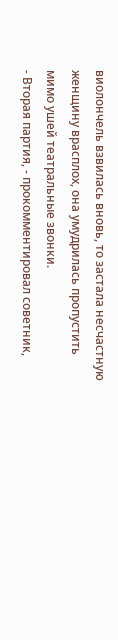виолончель взвилась вновь, то застала несчастную женщину врасплох, она умудрилась пропустить мимо ушей театральные звонки.
- Вторая партия, - прокомментировал советник,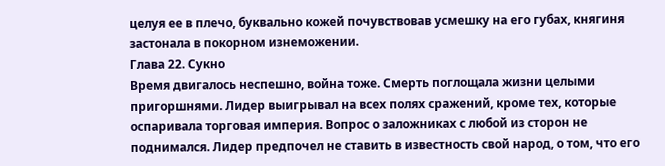целуя ее в плечо, буквально кожей почувствовав усмешку на его губах, княгиня застонала в покорном изнеможении.
Глава 22. Сукно
Время двигалось неспешно, война тоже. Смерть поглощала жизни целыми пригоршнями. Лидер выигрывал на всех полях сражений, кроме тех, которые оспаривала торговая империя. Вопрос о заложниках с любой из сторон не поднимался. Лидер предпочел не ставить в известность свой народ, о том, что его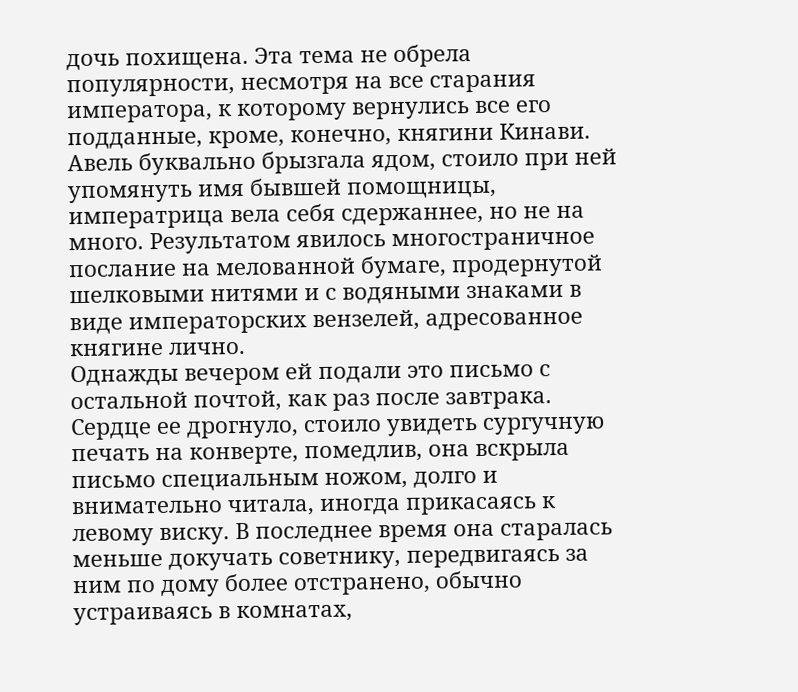дочь похищена. Эта тема не обрела популярности, несмотря на все старания императора, к которому вернулись все его подданные, кроме, конечно, княгини Кинави. Авель буквально брызгала ядом, стоило при ней упомянуть имя бывшей помощницы, императрица вела себя сдержаннее, но не на много. Результатом явилось многостраничное послание на мелованной бумаге, продернутой шелковыми нитями и с водяными знаками в виде императорских вензелей, адресованное княгине лично.
Однажды вечером ей подали это письмо с остальной почтой, как раз после завтрака. Сердце ее дрогнуло, стоило увидеть сургучную печать на конверте, помедлив, она вскрыла письмо специальным ножом, долго и внимательно читала, иногда прикасаясь к левому виску. В последнее время она старалась меньше докучать советнику, передвигаясь за ним по дому более отстранено, обычно устраиваясь в комнатах,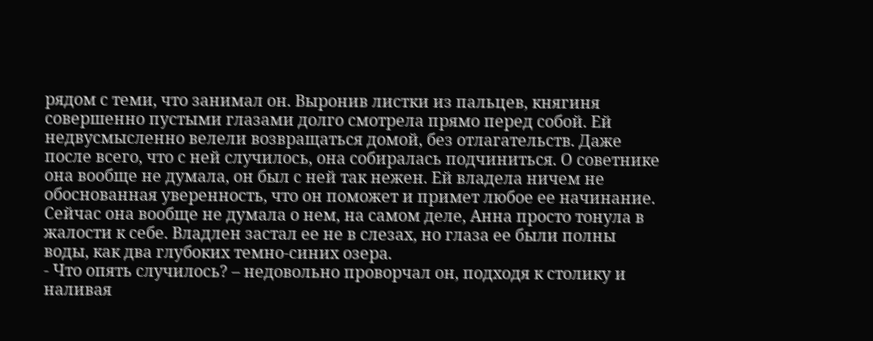рядом с теми, что занимал он. Выронив листки из пальцев, княгиня совершенно пустыми глазами долго смотрела прямо перед собой. Ей недвусмысленно велели возвращаться домой, без отлагательств. Даже после всего, что с ней случилось, она собиралась подчиниться. О советнике она вообще не думала, он был с ней так нежен. Ей владела ничем не обоснованная уверенность, что он поможет и примет любое ее начинание. Сейчас она вообще не думала о нем, на самом деле, Анна просто тонула в жалости к себе. Владлен застал ее не в слезах, но глаза ее были полны воды, как два глубоких темно-синих озера.
- Что опять случилось? – недовольно проворчал он, подходя к столику и наливая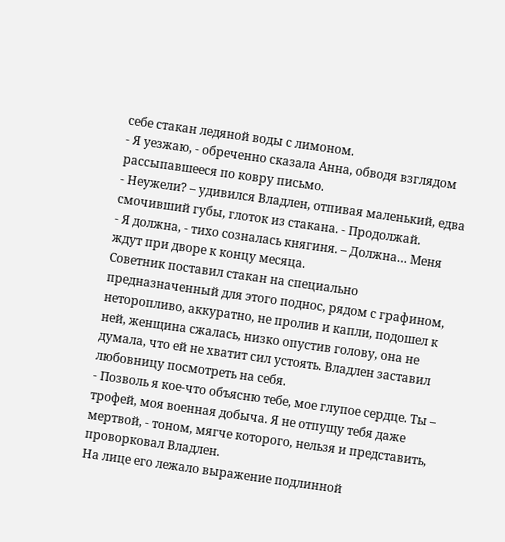себе стакан ледяной воды с лимоном.
- Я уезжаю, - обреченно сказала Анна, обводя взглядом рассыпавшееся по ковру письмо.
- Неужели? – удивился Владлен, отпивая маленький, едва смочивший губы, глоток из стакана. - Продолжай.
- Я должна, - тихо созналась княгиня. – Должна… Меня ждут при дворе к концу месяца.
Советник поставил стакан на специально предназначенный для этого поднос, рядом с графином, неторопливо, аккуратно, не пролив и капли, подошел к ней, женщина сжалась, низко опустив голову, она не думала, что ей не хватит сил устоять. Владлен заставил любовницу посмотреть на себя.
- Позволь я кое-что объясню тебе, мое глупое сердце. Ты – трофей, моя военная добыча. Я не отпущу тебя даже мертвой, - тоном, мягче которого, нельзя и представить, проворковал Владлен.
На лице его лежало выражение подлинной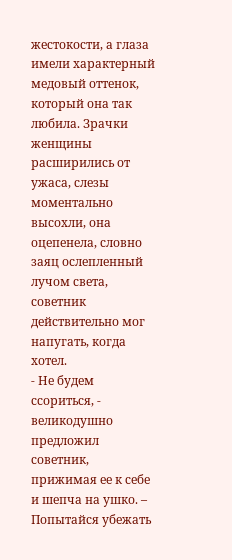жестокости, а глаза имели характерный медовый оттенок, который она так любила. Зрачки женщины расширились от ужаса, слезы моментально высохли, она оцепенела, словно заяц ослепленный лучом света, советник действительно мог напугать, когда хотел.
- Не будем ссориться, - великодушно предложил советник, прижимая ее к себе и шепча на ушко. – Попытайся убежать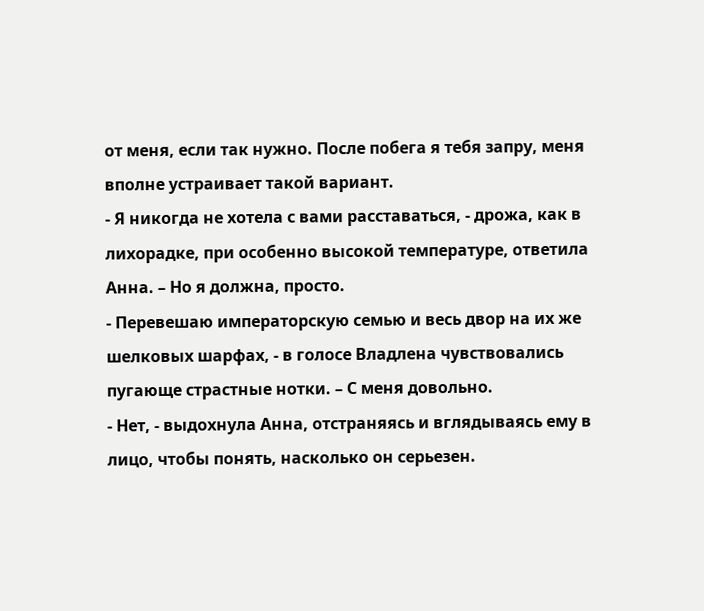от меня, если так нужно. После побега я тебя запру, меня вполне устраивает такой вариант.
- Я никогда не хотела с вами расставаться, - дрожа, как в лихорадке, при особенно высокой температуре, ответила Анна. – Но я должна, просто.
- Перевешаю императорскую семью и весь двор на их же шелковых шарфах, - в голосе Владлена чувствовались пугающе страстные нотки. – С меня довольно.
- Нет, - выдохнула Анна, отстраняясь и вглядываясь ему в лицо, чтобы понять, насколько он серьезен.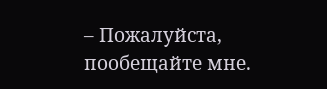– Пожалуйста, пообещайте мне.